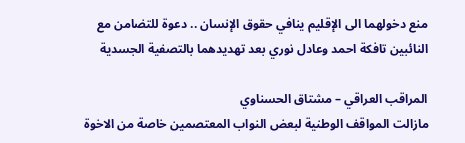منع دخولهما الى الإقليم ينافي حقوق الإنسان .. دعوة للتضامن مع النائبين تافكة احمد وعادل نوري بعد تهديدهما بالتصفية الجسدية

المراقب العراقي – مشتاق الحسناوي
مازالت المواقف الوطنية لبعض النواب المعتصمين خاصة من الاخوة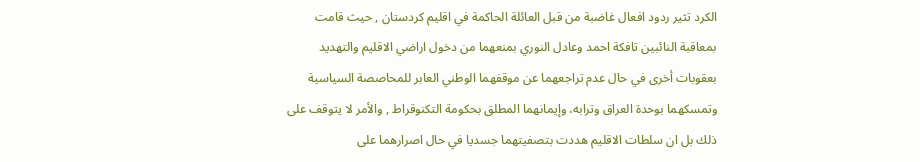الكرد تثير ردود افعال غاضبة من قبل العائلة الحاكمة في اقليم كردستان , حيث قامت بمعاقبة النائبين تافكة احمد وعادل النوري بمنعهما من دخول اراضي الاقليم والتهديد بعقوبات أخرى في حال عدم تراجعهما عن موقفهما الوطني العابر للمحاصصة السياسية وتمسكهما بوحدة العراق وترابه، وإيمانهما المطلق بحكومة التكنوقراط , والأمر لا يتوقف على ذلك بل ان سلطات الاقليم هددت بتصفيتهما جسديا في حال اصرارهما على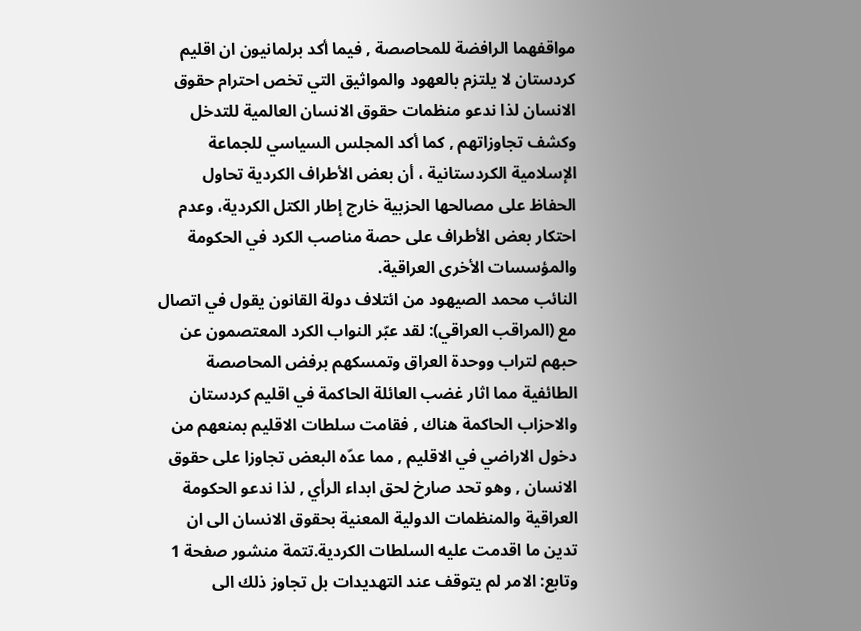مواقفهما الرافضة للمحاصصة , فيما أكد برلمانيون ان اقليم كردستان لا يلتزم بالعهود والمواثيق التي تخص احترام حقوق الانسان لذا ندعو منظمات حقوق الانسان العالمية للتدخل وكشف تجاوزاتهم , كما أكد المجلس السياسي للجماعة الإسلامية الكردستانية ، أن بعض الأطراف الكردية تحاول الحفاظ على مصالحها الحزبية خارج إطار الكتل الكردية، وعدم احتكار بعض الأطراف على حصة مناصب الكرد في الحكومة والمؤسسات الأخرى العراقية.
النائب محمد الصيهود من ائتلاف دولة القانون يقول في اتصال مع (المراقب العراقي): لقد عبّر النواب الكرد المعتصمون عن حبهم لتراب ووحدة العراق وتمسكهم برفض المحاصصة الطائفية مما اثار غضب العائلة الحاكمة في اقليم كردستان والاحزاب الحاكمة هناك , فقامت سلطات الاقليم بمنعهم من دخول الاراضي في الاقليم , مما عدّه البعض تجاوزا على حقوق الانسان , وهو تحد صارخ لحق ابداء الرأي , لذا ندعو الحكومة العراقية والمنظمات الدولية المعنية بحقوق الانسان الى ان تدين ما اقدمت عليه السلطات الكردية.تتمة منشور صفحة 1
وتابع: الامر لم يتوقف عند التهديدات بل تجاوز ذلك الى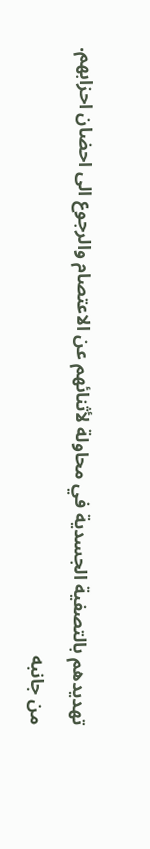تهديدهم بالتصفية الجسدية في محاولة لأثنائهم عن الاعتصام والرجوع الى احضان احزابهم.
من جانبه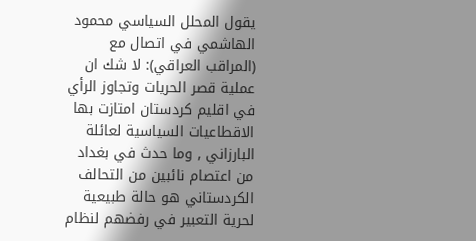يقول المحلل السياسي محمود الهاشمي في اتصال مع (المراقب العراقي): لا شك ان عملية قصر الحريات وتجاوز الرأي في اقليم كردستان امتازت بها الاقطاعيات السياسية لعائلة البارزاني , وما حدث في بغداد من اعتصام نائبين من التحالف الكردستاني هو حالة طبيعية لحرية التعبير في رفضهم لنظام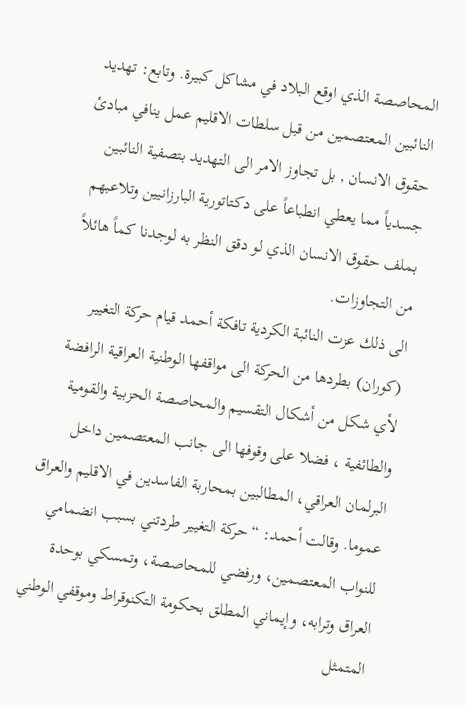المحاصصة الذي اوقع البلاد في مشاكل كبيرة. وتابع: تهديد النائبين المعتصمين من قبل سلطات الاقليم عمل ينافي مبادئ حقوق الانسان , بل تجاوز الامر الى التهديد بتصفية النائبين جسدياً مما يعطي انطباعاً على دكتاتورية البارزانيين وتلاعبهم بملف حقوق الانسان الذي لو دقق النظر به لوجدنا كماً هائلاً من التجاوزات.
الى ذلك عزت النائبة الكردية تافكة أحمد قيام حركة التغيير (كوران) بطردها من الحركة الى مواقفها الوطنية العراقية الرافضة لأي شكل من أشكال التقسيم والمحاصصة الحزبية والقومية والطائفية ، فضلا على وقوفها الى جانب المعتصمين داخل البرلمان العراقي، المطالبين بمحاربة الفاسدين في الاقليم والعراق عموما. وقالت أحمد: “حركة التغيير طردتني بسبب انضمامي للنواب المعتصمين، ورفضي للمحاصصة، وتمسكي بوحدة العراق وترابه، وإيماني المطلق بحكومة التكنوقراط وموقفي الوطني المتمثل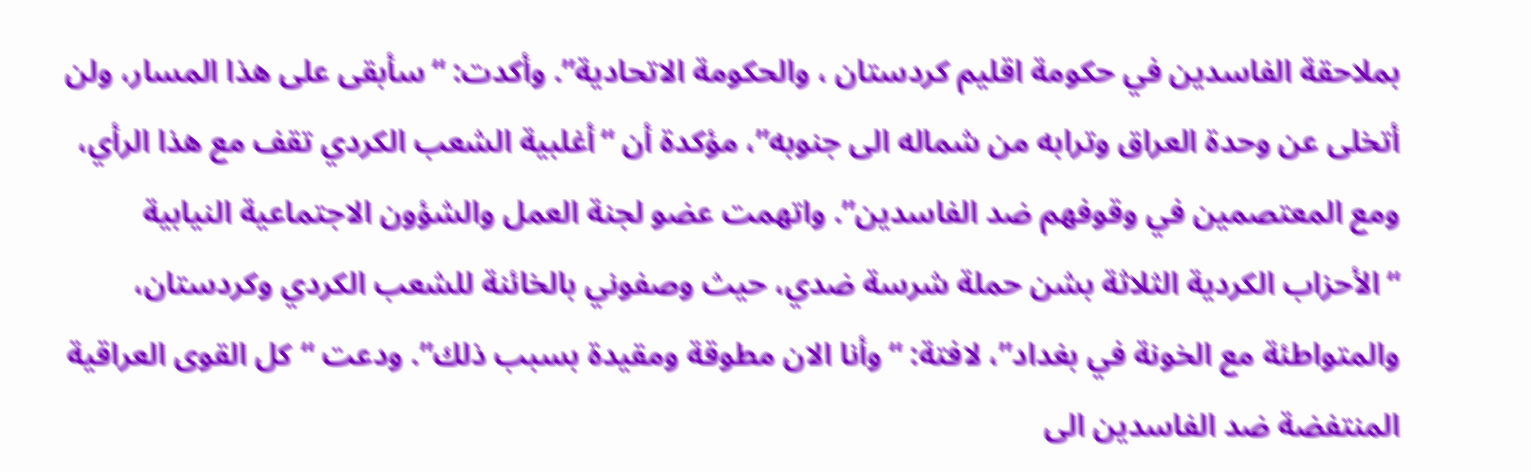بملاحقة الفاسدين في حكومة اقليم كردستان ، والحكومة الاتحادية”. وأكدت: “سأبقى على هذا المسار، ولن أتخلى عن وحدة العراق وترابه من شماله الى جنوبه”، مؤكدة أن “أغلبية الشعب الكردي تقف مع هذا الرأي، ومع المعتصمين في وقوفهم ضد الفاسدين”. واتهمت عضو لجنة العمل والشؤون الاجتماعية النيابية “الأحزاب الكردية الثلاثة بشن حملة شرسة ضدي، حيث وصفوني بالخائنة للشعب الكردي وكردستان، والمتواطئة مع الخونة في بغداد”، لافتة: “وأنا الان مطوقة ومقيدة بسبب ذلك”. ودعت “كل القوى العراقية المنتفضة ضد الفاسدين الى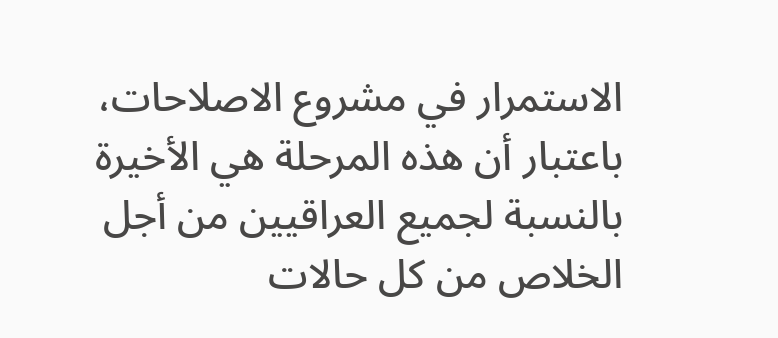الاستمرار في مشروع الاصلاحات، باعتبار أن هذه المرحلة هي الأخيرة بالنسبة لجميع العراقيين من أجل الخلاص من كل حالات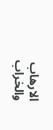الارهاب والخراب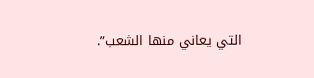التي يعاني منها الشعب”.